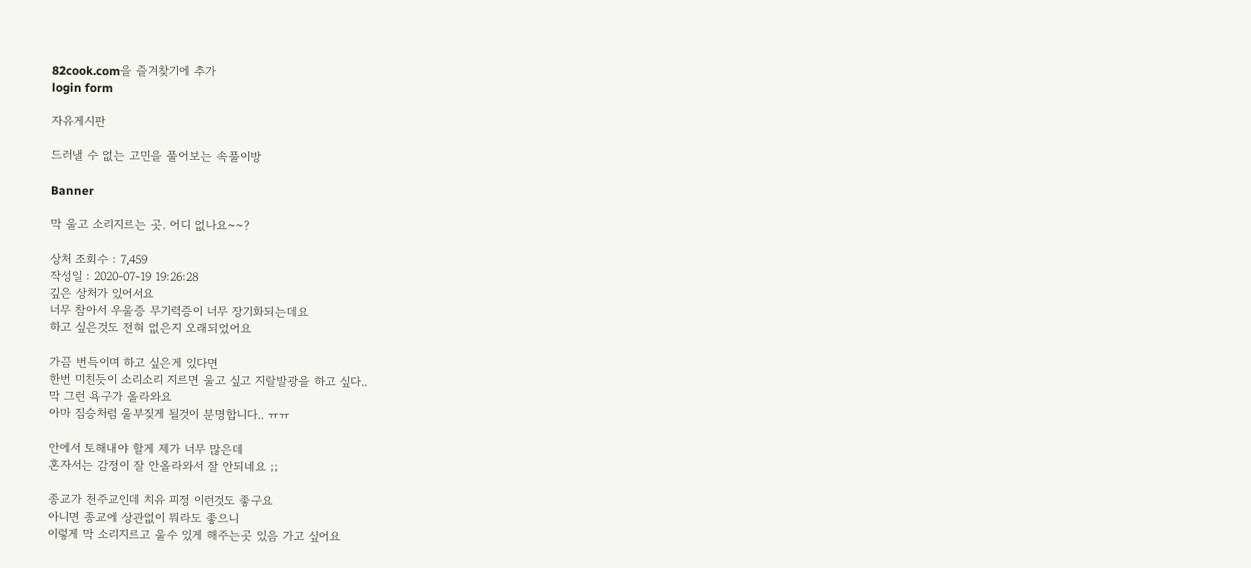82cook.com을 즐겨찾기에 추가
login form

자유게시판

드러낼 수 없는 고민을 풀어보는 속풀이방

Banner

막 울고 소리지르는 곳. 어디 없나요~~?

상처 조회수 : 7,459
작성일 : 2020-07-19 19:26:28
깊은 상처가 있어서요
너무 참아서 우울증 무기력증이 너무 장기화되는데요
하고 싶은것도 전혀 없은지 오래되었어요

가끔 번득이며 하고 싶은게 있다면
한번 미친듯이 소리소리 지르면 울고 싶고 지랄발광을 하고 싶다..
막 그런 욕구가 올라와요
아마 짐승처럼 울부짖게 될것이 분명합니다.. ㅠㅠ

안에서 토해내야 할게 제가 너무 많은데
혼자서는 감정이 잘 안올라와서 잘 안되네요 ;;

종교가 천주교인데 치유 피정 이런것도 좋구요
아니면 종교에 상관없이 뭐라도 좋으니
이렇게 막 소리지르고 울수 있게 해주는곳 있음 가고 싶어요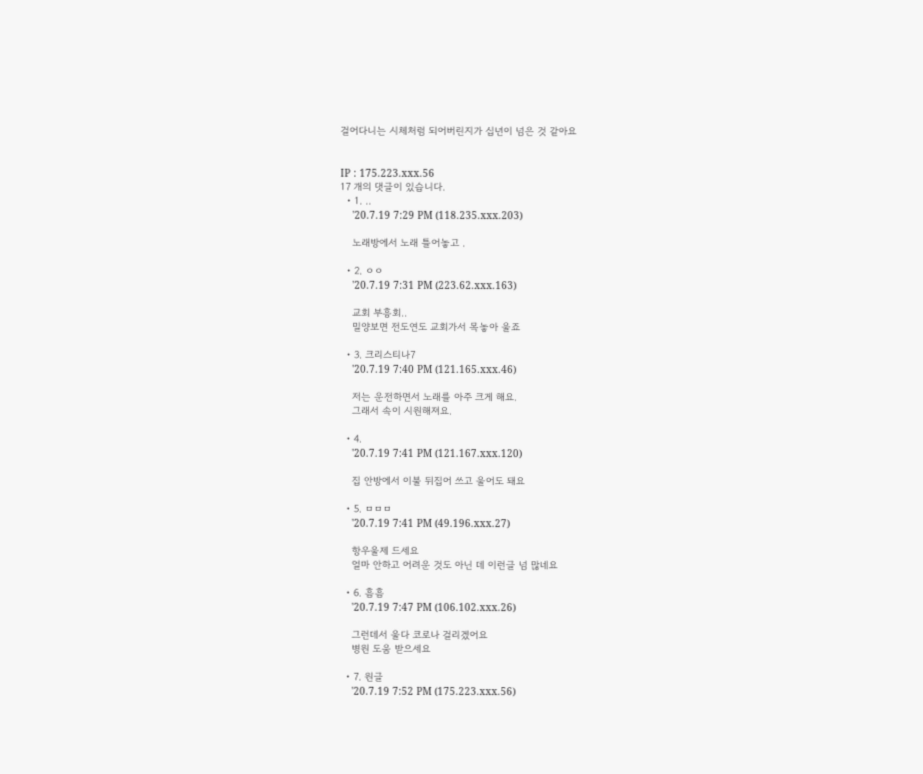걸어다니는 시체처럼 되어버린지가 십년이 넘은 것 같아요


IP : 175.223.xxx.56
17 개의 댓글이 있습니다.
  • 1. ..
    '20.7.19 7:29 PM (118.235.xxx.203)

    노래방에서 노래 틀어놓고 .

  • 2. ㅇㅇ
    '20.7.19 7:31 PM (223.62.xxx.163)

    교회 부흥회..
    밀양보면 전도연도 교회가서 목놓아 울죠

  • 3. 크리스티나7
    '20.7.19 7:40 PM (121.165.xxx.46)

    저는 운전하면서 노래를 아주 크게 해요.
    그래서 속이 시원해져요.

  • 4.
    '20.7.19 7:41 PM (121.167.xxx.120)

    집 안방에서 이불 뒤집어 쓰고 울어도 돼요

  • 5. ㅁㅁㅁ
    '20.7.19 7:41 PM (49.196.xxx.27)

    항우울제 드세요
    얼마 안하고 어려운 것도 아닌 데 이런글 넘 많네요

  • 6. 흠흠
    '20.7.19 7:47 PM (106.102.xxx.26)

    그런데서 울다 코로나 걸리겠어요
    병원 도움 받으세요

  • 7. 원글
    '20.7.19 7:52 PM (175.223.xxx.56)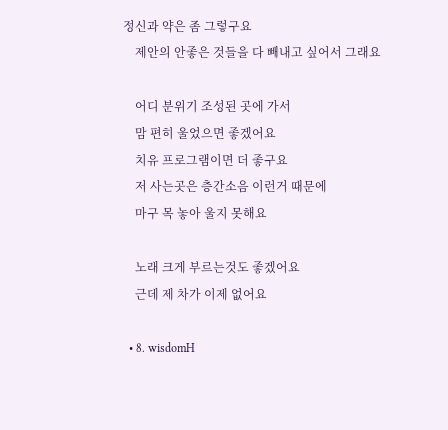정신과 약은 좀 그렇구요
    제안의 안좋은 것들을 다 빼내고 싶어서 그래요

    어디 분위기 조성된 곳에 가서
    맘 편히 울었으면 좋겠어요
    치유 프로그램이면 더 좋구요
    저 사는곳은 층간소음 이런거 때문에
    마구 목 놓아 울지 못해요

    노래 크게 부르는것도 좋겠어요
    근데 제 차가 이제 없어요

  • 8. wisdomH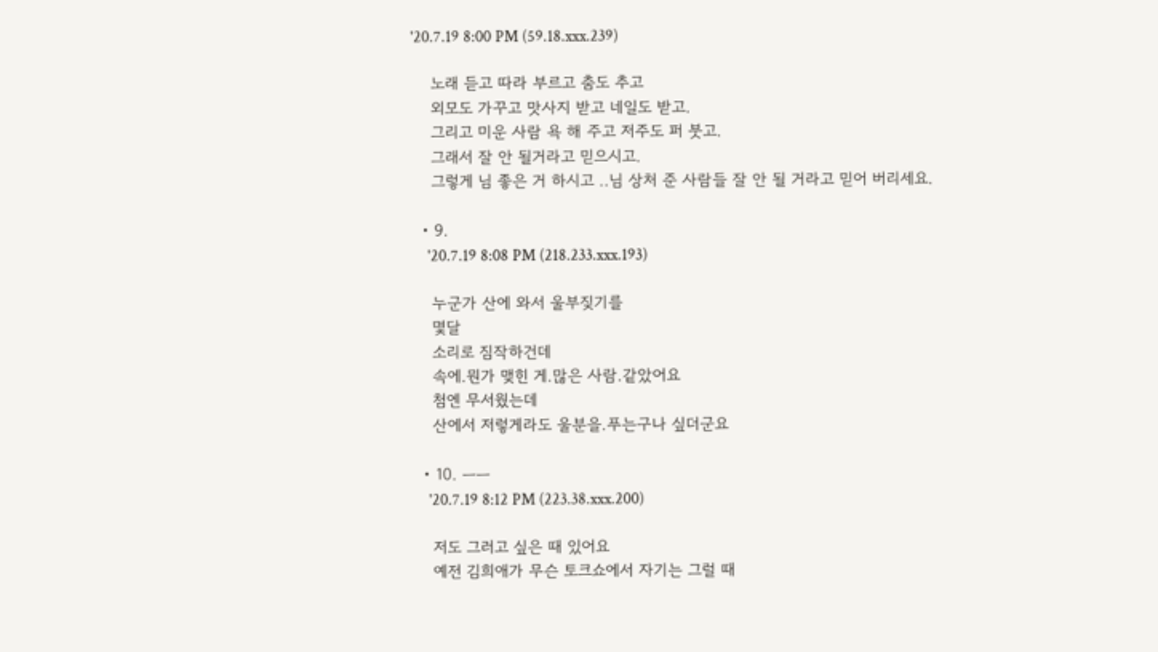'20.7.19 8:00 PM (59.18.xxx.239)

    노래 듣고 따라 부르고 춤도 추고
    외모도 가꾸고 맛사지 받고 네일도 받고.
    그리고 미운 사람 욕 해 주고 저주도 퍼 붓고.
    그래서 잘 안 될거라고 믿으시고.
    그렇게 님 좋은 거 하시고 ..님 상처 준 사람들 잘 안 될 거라고 믿어 버리세요.

  • 9.
    '20.7.19 8:08 PM (218.233.xxx.193)

    누군가 산에 와서 울부짖기를
    몇달
    소리로 짐작하건데
    속에.뭔가 맺힌 게.많은 사람.같았어요
    첨엔 무서웠는데
    산에서 저렇게라도 울분을.푸는구나 싶더군요

  • 10. ㅡㅡ
    '20.7.19 8:12 PM (223.38.xxx.200)

    저도 그러고 싶은 때 있어요
    예전 김희애가 무슨 토크쇼에서 자기는 그럴 때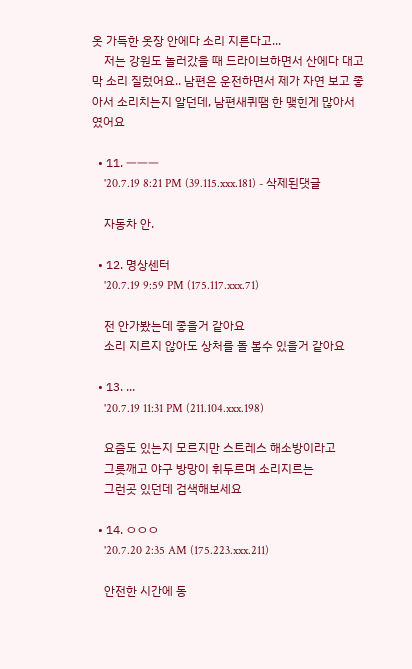옷 가득한 옷장 안에다 소리 지른다고...
    저는 강원도 놀러갔을 때 드라이브하면서 산에다 대고 막 소리 질렀어요.. 남편은 운전하면서 제가 자연 보고 좋아서 소리치는지 알던데, 남편새퀴땜 한 맺힌게 많아서였어요

  • 11. ㅡㅡㅡ
    '20.7.19 8:21 PM (39.115.xxx.181) - 삭제된댓글

    자동차 안.

  • 12. 명상센터
    '20.7.19 9:59 PM (175.117.xxx.71)

    전 안가봤는데 좋을거 같아요
    소리 지르지 않아도 상처를 돌 볼수 있을거 같아요

  • 13. ...
    '20.7.19 11:31 PM (211.104.xxx.198)

    요즘도 있는지 모르지만 스트레스 해소방이라고
    그릇깨고 야구 방망이 휘두르며 소리지르는
    그런곳 있던데 검색해보세요

  • 14. ㅇㅇㅇ
    '20.7.20 2:35 AM (175.223.xxx.211)

    안전한 시간에 동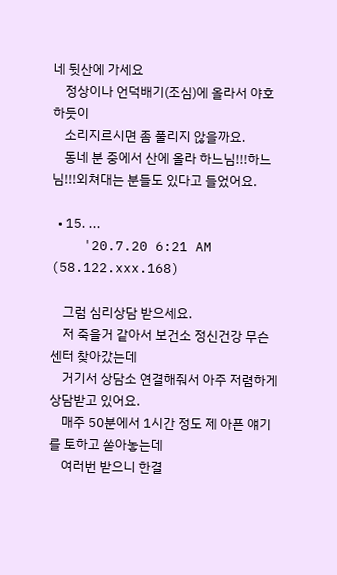네 뒷산에 가세요
    정상이나 언덕배기(조심)에 올라서 야호 하듯이
    소리지르시면 좀 풀리지 않을까요.
    동네 분 중에서 산에 올라 하느님!!!하느님!!!외쳐대는 분들도 있다고 들었어요.

  • 15. ...
    '20.7.20 6:21 AM (58.122.xxx.168)

    그럼 심리상담 받으세요.
    저 죽을거 같아서 보건소 정신건강 무슨 센터 찾아갔는데
    거기서 상담소 연결해줘서 아주 저렴하게 상담받고 있어요.
    매주 50분에서 1시간 정도 제 아픈 얘기를 토하고 쏟아놓는데
    여러번 받으니 한결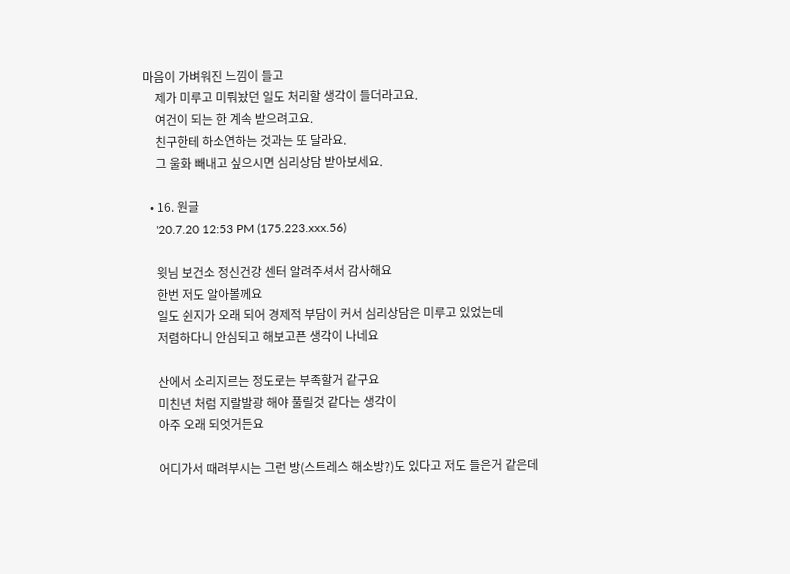마음이 가벼워진 느낌이 들고
    제가 미루고 미뤄놨던 일도 처리할 생각이 들더라고요.
    여건이 되는 한 계속 받으려고요.
    친구한테 하소연하는 것과는 또 달라요.
    그 울화 빼내고 싶으시면 심리상담 받아보세요.

  • 16. 원글
    '20.7.20 12:53 PM (175.223.xxx.56)

    윗님 보건소 정신건강 센터 알려주셔서 감사해요
    한번 저도 알아볼께요
    일도 쉰지가 오래 되어 경제적 부담이 커서 심리상담은 미루고 있었는데
    저렴하다니 안심되고 해보고픈 생각이 나네요

    산에서 소리지르는 정도로는 부족할거 같구요
    미친년 처럼 지랄발광 해야 풀릴것 같다는 생각이
    아주 오래 되엇거든요

    어디가서 때려부시는 그런 방(스트레스 해소방?)도 있다고 저도 들은거 같은데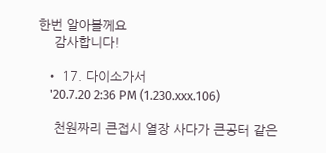한번 알아볼께요
    감사합니다!

  • 17. 다이소가서
    '20.7.20 2:36 PM (1.230.xxx.106)

    천원짜리 큰접시 열장 사다가 큰공터 같은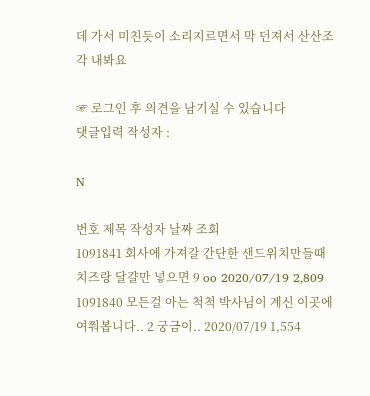데 가서 미친듯이 소리지르면서 막 던져서 산산조각 내봐요

☞ 로그인 후 의견을 남기실 수 있습니다
댓글입력 작성자 :

N

번호 제목 작성자 날짜 조회
1091841 회사에 가져갈 간단한 샌드위치만들때 치즈랑 달걀만 넣으면 9 oo 2020/07/19 2,809
1091840 모든걸 아는 척척 박사님이 계신 이곳에 여쭤봅니다.. 2 궁금이.. 2020/07/19 1,554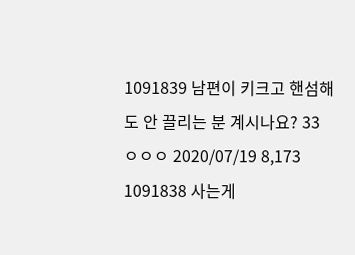1091839 남편이 키크고 핸섬해도 안 끌리는 분 계시나요? 33 ㅇㅇㅇ 2020/07/19 8,173
1091838 사는게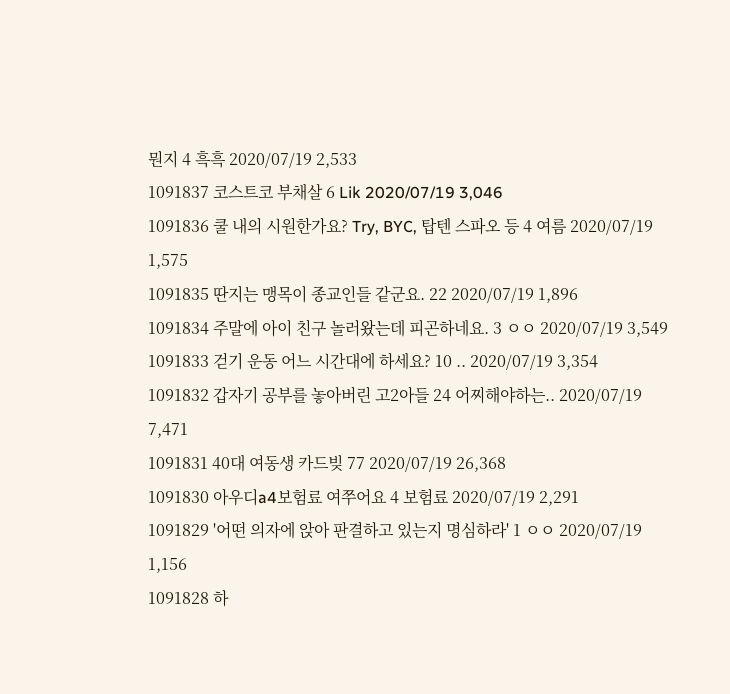뭔지 4 흑흑 2020/07/19 2,533
1091837 코스트코 부채살 6 Lik 2020/07/19 3,046
1091836 쿨 내의 시원한가요? Try, BYC, 탑텐 스파오 등 4 여름 2020/07/19 1,575
1091835 딴지는 맹목이 종교인들 같군요. 22 2020/07/19 1,896
1091834 주말에 아이 친구 놀러왔는데 피곤하네요. 3 ㅇㅇ 2020/07/19 3,549
1091833 걷기 운동 어느 시간대에 하세요? 10 .. 2020/07/19 3,354
1091832 갑자기 공부를 놓아버린 고2아들 24 어찌해야하는.. 2020/07/19 7,471
1091831 40대 여동생 카드빚 77 2020/07/19 26,368
1091830 아우디a4보험료 여쭈어요 4 보험료 2020/07/19 2,291
1091829 '어떤 의자에 앉아 판결하고 있는지 명심하라' 1 ㅇㅇ 2020/07/19 1,156
1091828 하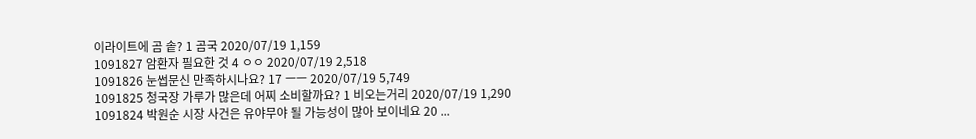이라이트에 곰 솥? 1 곰국 2020/07/19 1,159
1091827 암환자 필요한 것 4 ㅇㅇ 2020/07/19 2,518
1091826 눈썹문신 만족하시나요? 17 ㅡㅡ 2020/07/19 5,749
1091825 청국장 가루가 많은데 어찌 소비할까요? 1 비오는거리 2020/07/19 1,290
1091824 박원순 시장 사건은 유야무야 될 가능성이 많아 보이네요 20 ...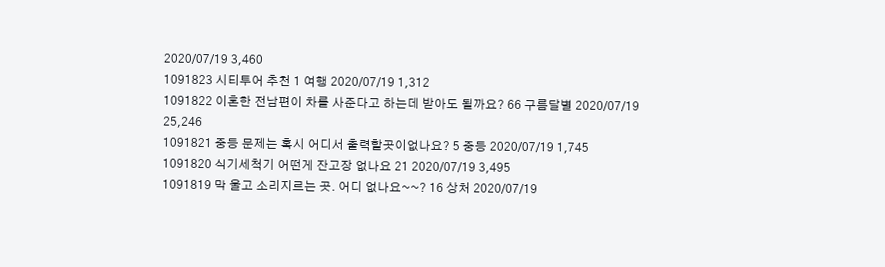2020/07/19 3,460
1091823 시티투어 추천 1 여행 2020/07/19 1,312
1091822 이혼한 전남편이 차를 사준다고 하는데 받아도 될까요? 66 구름달별 2020/07/19 25,246
1091821 중등 문제는 혹시 어디서 출력할곳이없나요? 5 중등 2020/07/19 1,745
1091820 식기세척기 어떤게 잔고장 없나요 21 2020/07/19 3,495
1091819 막 울고 소리지르는 곳. 어디 없나요~~? 16 상처 2020/07/19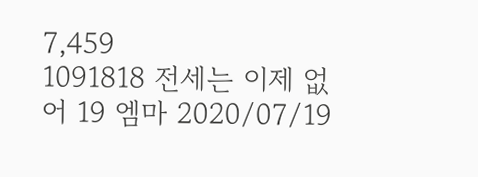7,459
1091818 전세는 이제 없어 19 엠마 2020/07/19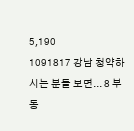5,190
1091817 강남 청약하시는 분들 보면... 8 부동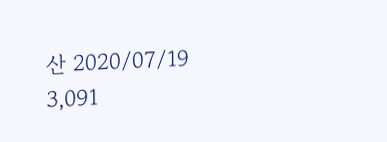산 2020/07/19 3,091